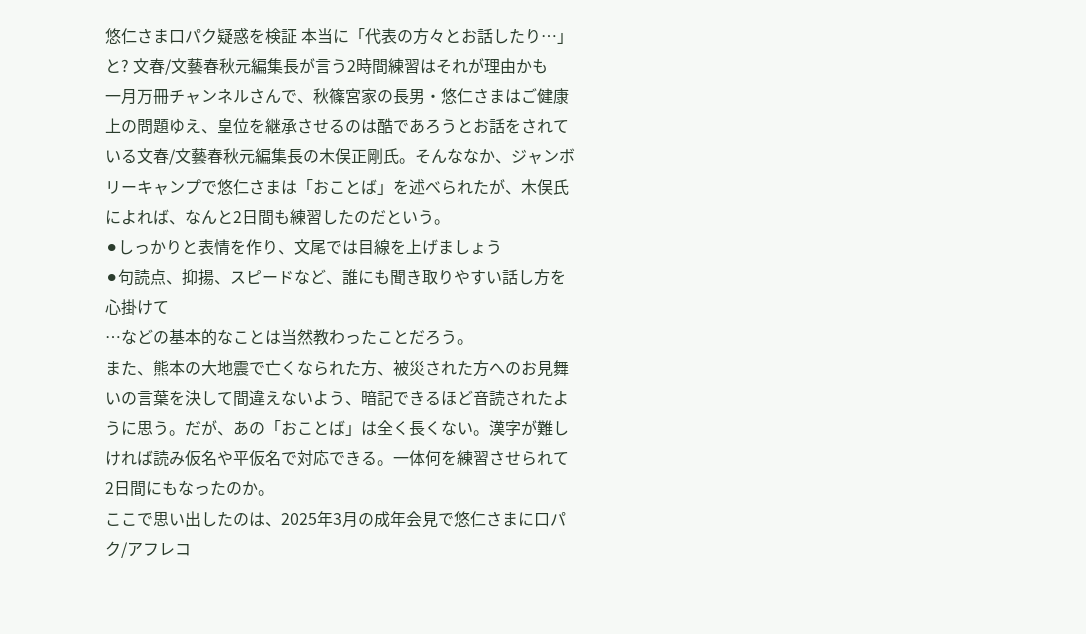悠仁さま口パク疑惑を検証 本当に「代表の方々とお話したり…」と? 文春/文藝春秋元編集長が言う2時間練習はそれが理由かも
一月万冊チャンネルさんで、秋篠宮家の長男・悠仁さまはご健康上の問題ゆえ、皇位を継承させるのは酷であろうとお話をされている文春/文藝春秋元編集長の木俣正剛氏。そんななか、ジャンボリーキャンプで悠仁さまは「おことば」を述べられたが、木俣氏によれば、なんと2日間も練習したのだという。
⚫しっかりと表情を作り、文尾では目線を上げましょう
⚫句読点、抑揚、スピードなど、誰にも聞き取りやすい話し方を心掛けて
…などの基本的なことは当然教わったことだろう。
また、熊本の大地震で亡くなられた方、被災された方へのお見舞いの言葉を決して間違えないよう、暗記できるほど音読されたように思う。だが、あの「おことば」は全く長くない。漢字が難しければ読み仮名や平仮名で対応できる。一体何を練習させられて2日間にもなったのか。
ここで思い出したのは、2025年3月の成年会見で悠仁さまに口パク/アフレコ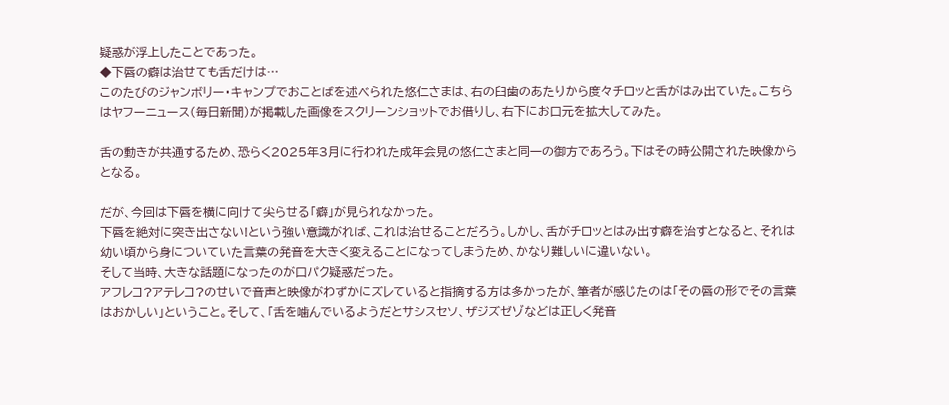疑惑が浮上したことであった。
◆下唇の癖は治せても舌だけは…
このたびのジャンボリー・キャンプでおことばを述べられた悠仁さまは、右の臼歯のあたりから度々チロッと舌がはみ出ていた。こちらはヤフーニュース(毎日新聞)が掲載した画像をスクリーンショットでお借りし、右下にお口元を拡大してみた。

舌の動きが共通するため、恐らく2025年3月に行われた成年会見の悠仁さまと同一の御方であろう。下はその時公開された映像からとなる。

だが、今回は下唇を横に向けて尖らせる「癖」が見られなかった。
下唇を絶対に突き出さない!という強い意識がれば、これは治せることだろう。しかし、舌がチロッとはみ出す癖を治すとなると、それは幼い頃から身についていた言葉の発音を大きく変えることになってしまうため、かなり難しいに違いない。
そして当時、大きな話題になったのが口パク疑惑だった。
アフレコ?アテレコ?のせいで音声と映像がわずかにズレていると指摘する方は多かったが、筆者が感じたのは「その唇の形でその言葉はおかしい」ということ。そして、「舌を噛んでいるようだとサシスセソ、ザジズゼゾなどは正しく発音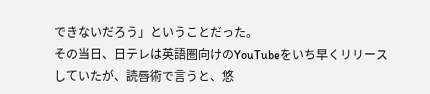できないだろう」ということだった。
その当日、日テレは英語圏向けのYouTubeをいち早くリリースしていたが、読唇術で言うと、悠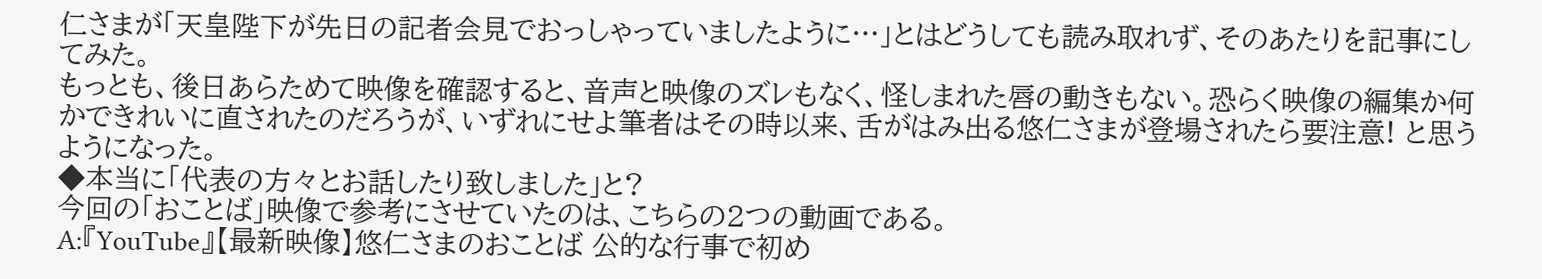仁さまが「天皇陛下が先日の記者会見でおっしゃっていましたように…」とはどうしても読み取れず、そのあたりを記事にしてみた。
もっとも、後日あらためて映像を確認すると、音声と映像のズレもなく、怪しまれた唇の動きもない。恐らく映像の編集か何かできれいに直されたのだろうが、いずれにせよ筆者はその時以来、舌がはみ出る悠仁さまが登場されたら要注意! と思うようになった。
◆本当に「代表の方々とお話したり致しました」と?
今回の「おことば」映像で参考にさせていたのは、こちらの2つの動画である。
A:『YouTube』【最新映像】悠仁さまのおことば 公的な行事で初め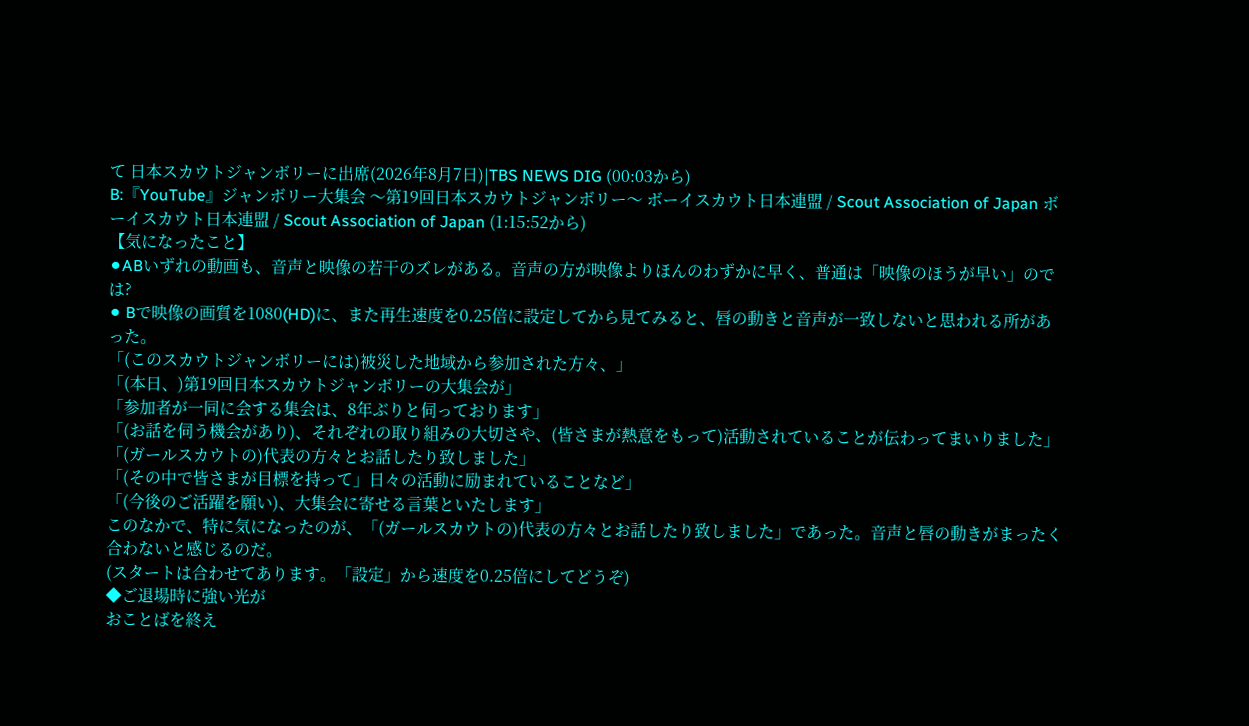て 日本スカウトジャンボリーに出席(2026年8月7日)|TBS NEWS DIG (00:03から)
B:『YouTube』ジャンボリー大集会 〜第19回日本スカウトジャンボリー〜 ボーイスカウト日本連盟 / Scout Association of Japan ボーイスカウト日本連盟 / Scout Association of Japan (1:15:52から)
【気になったこと】
⚫ABいずれの動画も、音声と映像の若干のズレがある。音声の方が映像よりほんのわずかに早く、普通は「映像のほうが早い」のでは?
⚫ Bで映像の画質を1080(HD)に、また再生速度を0.25倍に設定してから見てみると、唇の動きと音声が一致しないと思われる所があった。
「(このスカウトジャンボリーには)被災した地域から参加された方々、」
「(本日、)第19回日本スカウトジャンボリーの大集会が」
「参加者が一同に会する集会は、8年ぶりと伺っております」
「(お話を伺う機会があり)、それぞれの取り組みの大切さや、(皆さまが熱意をもって)活動されていることが伝わってまいりました」
「(ガールスカウトの)代表の方々とお話したり致しました」
「(その中で皆さまが目標を持って」日々の活動に励まれていることなど」
「(今後のご活躍を願い)、大集会に寄せる言葉といたします」
このなかで、特に気になったのが、「(ガールスカウトの)代表の方々とお話したり致しました」であった。音声と唇の動きがまったく合わないと感じるのだ。
(スタートは合わせてあります。「設定」から速度を0.25倍にしてどうぞ)
◆ご退場時に強い光が
おことばを終え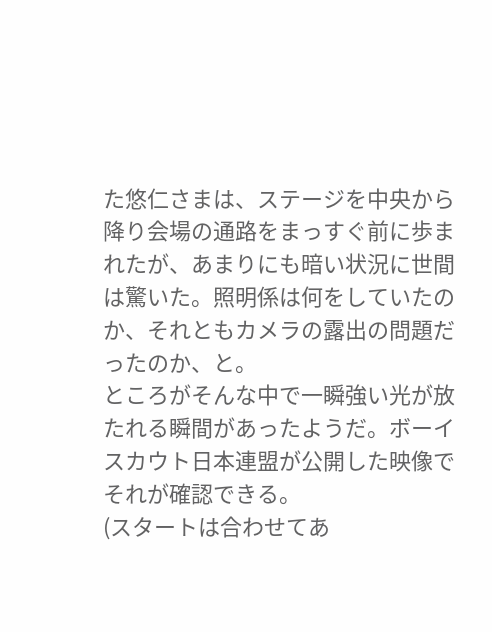た悠仁さまは、ステージを中央から降り会場の通路をまっすぐ前に歩まれたが、あまりにも暗い状況に世間は驚いた。照明係は何をしていたのか、それともカメラの露出の問題だったのか、と。
ところがそんな中で一瞬強い光が放たれる瞬間があったようだ。ボーイスカウト日本連盟が公開した映像でそれが確認できる。
(スタートは合わせてあ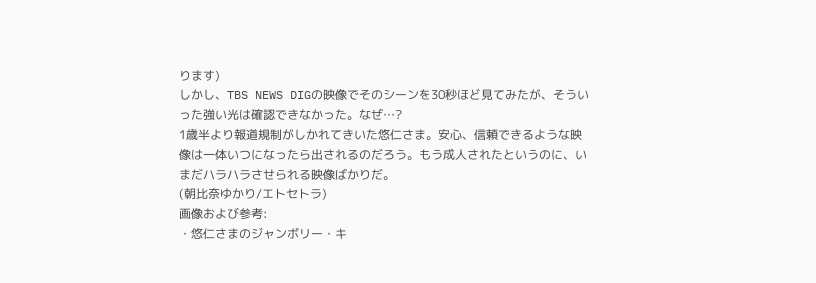ります)
しかし、TBS NEWS DIGの映像でそのシーンを30秒ほど見てみたが、そういった強い光は確認できなかった。なぜ…?
1歳半より報道規制がしかれてきいた悠仁さま。安心、信頼できるような映像は一体いつになったら出されるのだろう。もう成人されたというのに、いまだハラハラさせられる映像ばかりだ。
(朝比奈ゆかり/エトセトラ)
画像および参考:
・悠仁さまのジャンボリー・キ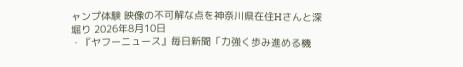ャンプ体験 映像の不可解な点を神奈川県在住Hさんと深堀り 2026年8月10日
・『ヤフーニュース』毎日新聞「力強く歩み進める機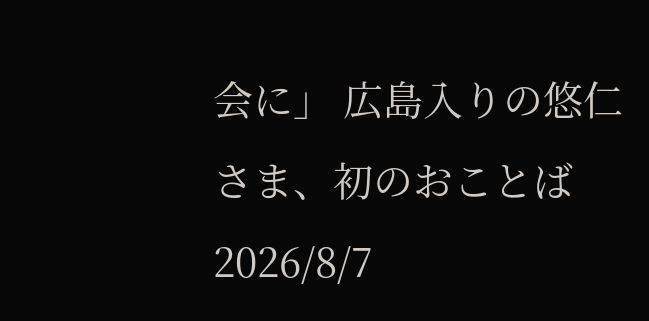会に」 広島入りの悠仁さま、初のおことば 2026/8/7